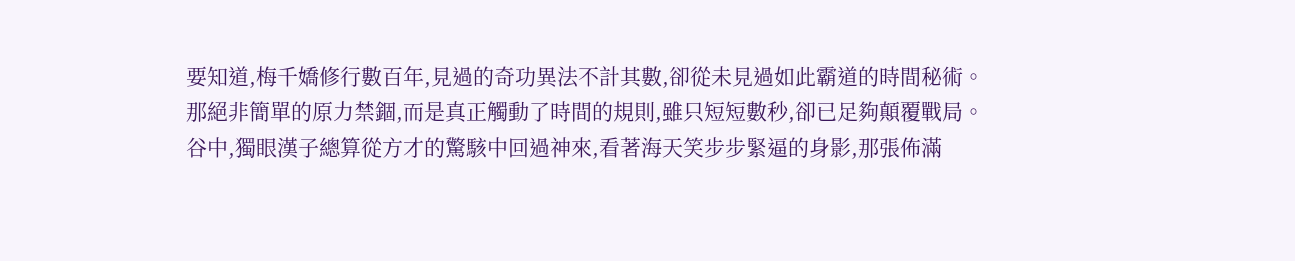要知道,梅千嬌修行數百年,見過的奇功異法不計其數,卻從未見過如此霸道的時間秘術。
那絕非簡單的原力禁錮,而是真正觸動了時間的規則,雖只短短數秒,卻已足夠顛覆戰局。
谷中,獨眼漢子總算從方才的驚駭中回過神來,看著海天笑步步緊逼的身影,那張佈滿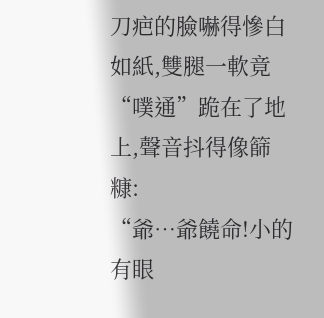刀疤的臉嚇得慘白如紙,雙腿一軟竟“噗通”跪在了地上,聲音抖得像篩糠:
“爺…爺饒命!小的有眼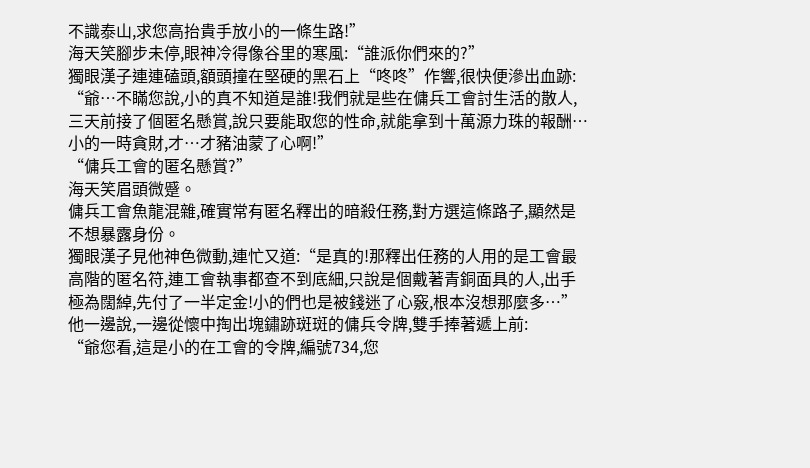不識泰山,求您高抬貴手放小的一條生路!”
海天笑腳步未停,眼神冷得像谷里的寒風:“誰派你們來的?”
獨眼漢子連連磕頭,額頭撞在堅硬的黑石上“咚咚”作響,很快便滲出血跡:
“爺…不瞞您說,小的真不知道是誰!我們就是些在傭兵工會討生活的散人,三天前接了個匿名懸賞,說只要能取您的性命,就能拿到十萬源力珠的報酬…小的一時貪財,才…才豬油蒙了心啊!”
“傭兵工會的匿名懸賞?”
海天笑眉頭微蹙。
傭兵工會魚龍混雜,確實常有匿名釋出的暗殺任務,對方選這條路子,顯然是不想暴露身份。
獨眼漢子見他神色微動,連忙又道:“是真的!那釋出任務的人用的是工會最高階的匿名符,連工會執事都查不到底細,只說是個戴著青銅面具的人,出手極為闊綽,先付了一半定金!小的們也是被錢迷了心竅,根本沒想那麼多…”
他一邊說,一邊從懷中掏出塊鏽跡斑斑的傭兵令牌,雙手捧著遞上前:
“爺您看,這是小的在工會的令牌,編號734,您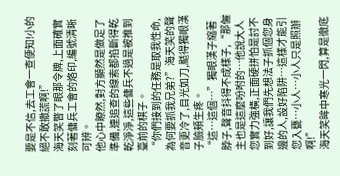要是不信,去工會一查便知!小的絕不敢撒謊啊!”
海天笑瞥了眼那令牌,上面確實刻著傭兵工會的烙印,編號清晰可辨。
他心中瞭然,對方顯然是做足了準備,連追查的線索都掐斷得乾乾淨淨,這些傭兵不過是被推到臺前的棋子。
“你們接到的任務是取我性命,為何要抓我兄弟?”海天笑的聲音更冷了,目光如刀,颳得獨眼漢子臉頰生疼。
“這…這個…”獨眼漢子縮著脖子,聲音抖得不成樣子,“那僱主也是這麼吩咐的…他說大人您實力強橫,正面硬拼怕是討不到好,讓我們先想法子抓個您身邊的人,設好陷阱…這樣才能引您入甕…小人…小人只是照辦啊!”
海天笑眸中寒光一閃,算是徹底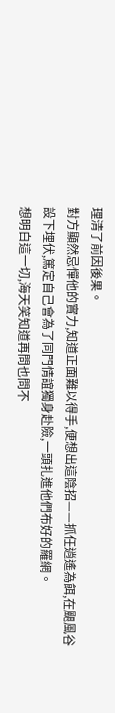理清了前因後果。
對方顯然忌憚他的實力,知道正面難以得手,便想出這陰招——抓任逍遙為餌,在颶風谷設下埋伏,篤定自己會為了同門情誼獨身赴險,一頭扎進他們布好的羅網。
想明白這一切,海天笑知道再問也問不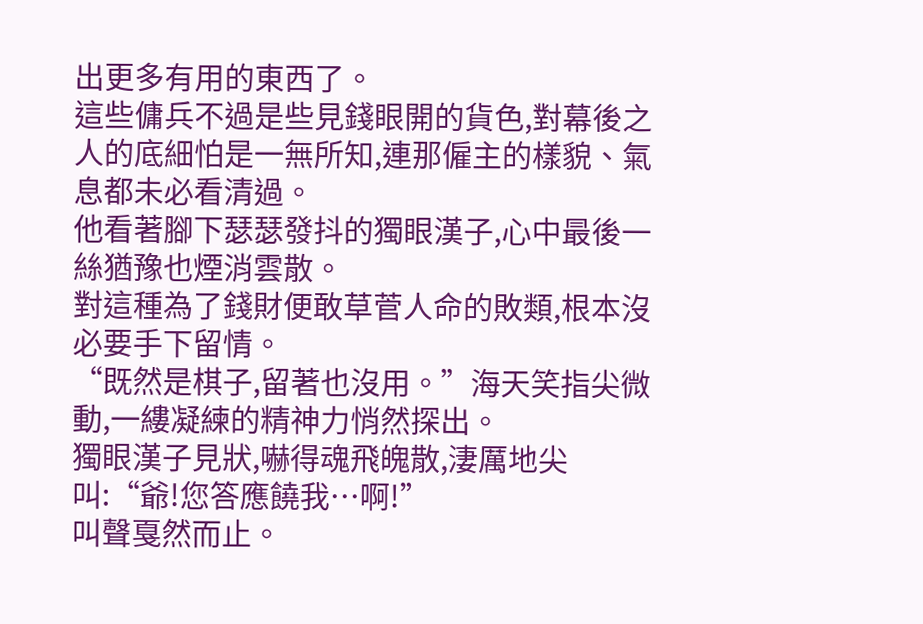出更多有用的東西了。
這些傭兵不過是些見錢眼開的貨色,對幕後之人的底細怕是一無所知,連那僱主的樣貌、氣息都未必看清過。
他看著腳下瑟瑟發抖的獨眼漢子,心中最後一絲猶豫也煙消雲散。
對這種為了錢財便敢草菅人命的敗類,根本沒必要手下留情。
“既然是棋子,留著也沒用。”海天笑指尖微動,一縷凝練的精神力悄然探出。
獨眼漢子見狀,嚇得魂飛魄散,淒厲地尖叫:“爺!您答應饒我…啊!”
叫聲戛然而止。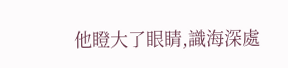他瞪大了眼睛,識海深處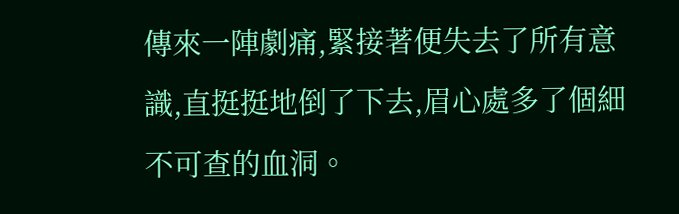傳來一陣劇痛,緊接著便失去了所有意識,直挺挺地倒了下去,眉心處多了個細不可查的血洞。